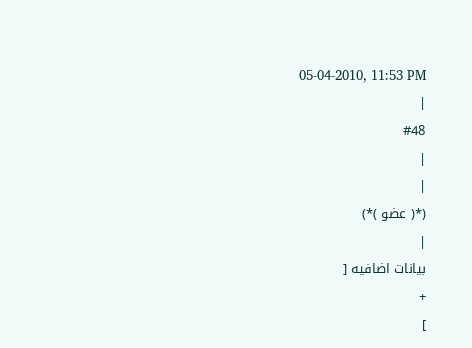05-04-2010, 11:53 PM
|
#48
|
|
(*( عضو )*)
|
بيانات اضافيه [
+
]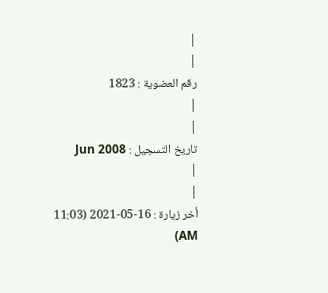|
|
رقم العضوية : 1823
|
|
تاريخ التسجيل : Jun 2008
|
|
أخر زيارة : 16-05-2021 (11:03 AM)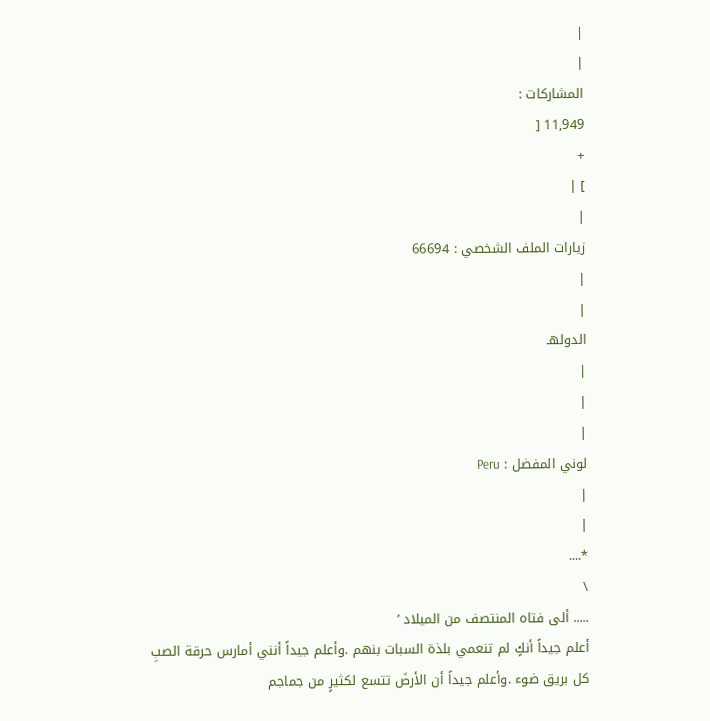|
|
المشاركات :
11,949 [
+
] |
|
زيارات الملف الشخصي : 66694
|
|
الدولهـ
|
|
|
لوني المفضل : Peru
|
|
*....
\
..... ألى فتاه المنتصف من الميلاد ’
أعلم جيداً أنكٍ لم تنعمي بلذة السبات بنهم .وأعلم جيداً أنني أمارس حرقة الصبِ كل بريق ضوء .وأعلم جيداً أن الأرضَ تتسع لكثيرٍ من جماجم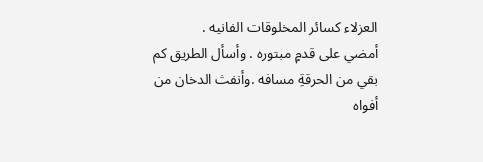العزلاء كسائر المخلوقات الفانيه .
أمضي على قدمٍ مبتوره . وأسأل الطريق كم بقي من الحرقةِ مسافه .وأنفث الدخان من أفواه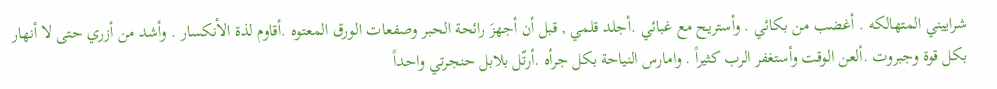شراييني المتهالكه . أغضب من بكائي . وأستريح مع غبائي .أجلد قلمي , قبل أن أجهزَ رائحة الحبر وصفعات الورق المعتوه .أقاوم لذة الأنكسار . وأشد من أزري حتى لا أنهار بكل قوة وجبروت .ألعن الوقت وأستغفر الرب كثيراً . وامارس النياحة بكل جرأه .أرتّل بلابل حنجرتي واحداً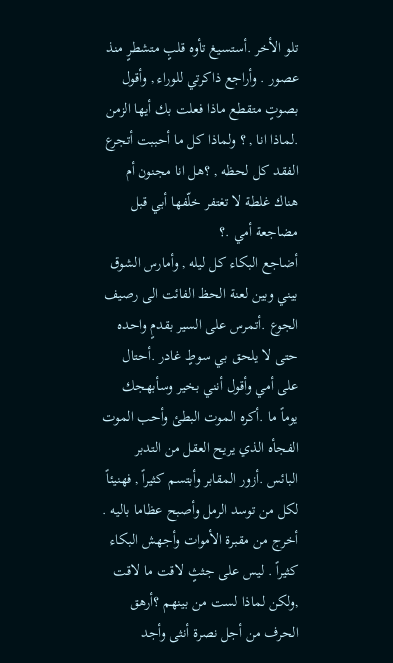تلو الأخر .أستسيغ تأوه قلبٍ متشطرٍ منذ عصور . وأراجع ذاكرتي للوراء , وأقول بصوتٍ متقطع ماذا فعلت بك أيها الزمن .لماذا انا , ؟ ولماذا كل ما أحببت أتجرع الفقد كل لحظه , ؟هل انا مجنون أم هناك غلطة لا تغتفر خلّفها أبي قبل مضاجعة أمي .؟
أضاجع البكاء كل ليله , وأمارس الشوق بيني وبين لعنة الحظ الفائت الى رصيف الجوع .أتمرس على السير بقدمٍ واحده حتى لا يلحق بي سوطٍ غادر .أحتال على أمي وأقول أنني بخير وسأبهجك يوماً ما .أكره الموت البطئ وأحب الموت الفجأه الذي يريح العقل من التدبر البائس .أزور المقابر وأبتسم كثيراً , فهنيئاً لكل من توسد الرمل وأصبح عظاما باليه .
أخرج من مقبرة الأموات وأجهش البكاء كثيراً . ليس على جثثٍ لاقت ما لاقت ,ولكن لماذا لست من بينهم ؟أرهق الحرف من أجل نصرة أنثى وأجد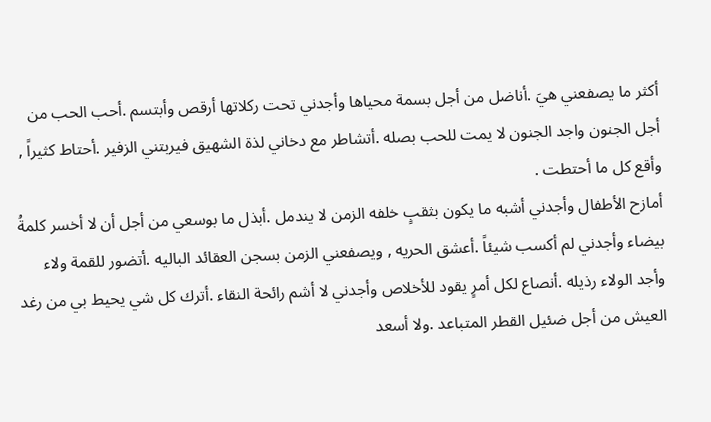أكثر ما يصفعني هيَ .أناضل من أجل بسمة محياها وأجدني تحت ركلاتها أرقص وأبتسم .أحب الحب من أجل الجنون واجد الجنون لا يمت للحب بصله .أتشاطر مع دخاني لذة الشهيق فيربتني الزفير .أحتاط كثيراً , وأقع كل ما أحتطت .
أمازح الأطفال وأجدني أشبه ما يكون بثقبٍ خلفه الزمن لا يندمل .أبذل ما بوسعي من أجل أن لا أخسر كلمةُ بيضاء وأجدني لم أكسب شيئاً .أعشق الحريه , ويصفعني الزمن بسجن العقائد الباليه .أتضور للقمة ولاء وأجد الولاء رذيله .أنصاع لكل أمرٍ يقود للأخلاص وأجدني لا أشم رائحة النقاء .أترك كل شي يحيط بي من رغد العيش من أجل ضئيل القطر المتباعد .ولا أسعد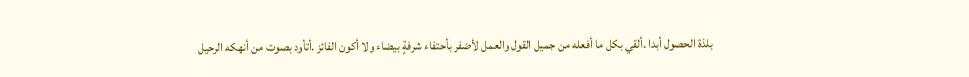بلذة الحصول أبدا .ألقي بكل ما أفعله من جميل القول والعمل لأضفر بأحتفاء شرفةٍ بيضاء ولا أكون الفائز .أتأود بصوت من أنهكه الرحيل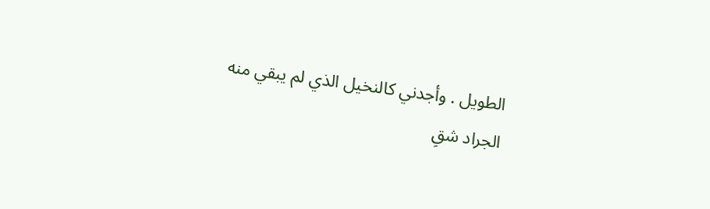الطويل . وأجدني كالنخيل الذي لم يبقي منه
الجراد شقِ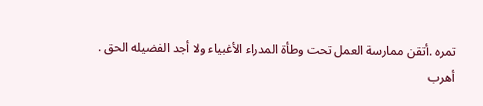تمره .أتقن ممارسة العمل تحت وطأة المدراء الأغبياء ولا أجد الفضيله الحق .
أهرب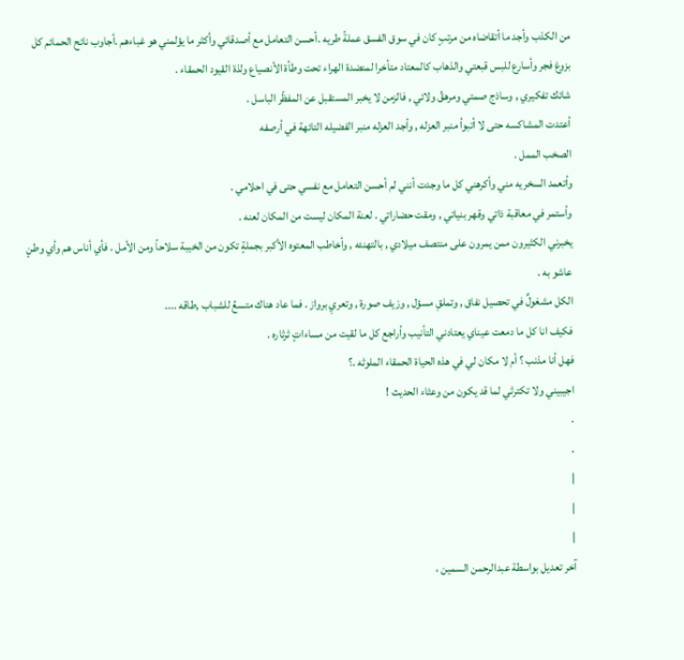من الكذب وأجد ما أتقاضاه من مرتبٍ كان في سوق الفسق عملةً طريه .أحسن التعامل مع أصدقائي وأكثر ما يؤلمني هو غباءهم .أجاوب نائح الحمائم كل بزوغ فجر وأسارع للبس قبعتي والذهاب كالمعتاد متأخرا لمنضدة الهراء تحت وطأة الأنصياع ولذة القيود الحمقاء .
شائك تفكيري , وساذج صمتي ومرهقُ ولائي , فالزمن لا يخبر المستقبل عن المفظّر الباسل .
أعتدت المشاكسه حتى لا أتبوأ منبر العزله , وأجد العزله منبر الفضيله التائهة في أرصفه
الصخب الممل .
وأتعمد السخريه مني وأكرهني كل ما وجدت أنني لم أحسن التعامل مع نفسي حتى في احلامي .
وأستمر في معاقبة ذاتي وقهر بنياتي , ومقت حضاراتي . لعنة المكان ليست من المكان لعنه .
يخبرني الكثيرون ممن يمرون على منتصف ميلادي , بالتهنئه , وأخاطب المعتوه الأكبر بجملةٍ تكون من الخيبة سلاحاً ومن الأمل . فأي أناس هم وأي وطنٍ عاشو به .
الكل مشغولٌ في تحصيل نفاق , وتملقِ مسؤل , وزيف صورة , وتعريِ برواز . فما عاد هناك متسعُ للشباب ,طاقه ....
فكيف انا كل ما دمعت عيناي يعتادني التأنيب وأراجع كل ما لقيت من مساءاتٍ ثرثاره .
فهل أنا مذنب ؟ أم لا مكان لي في هذه الحياة الحمقاء الملوثه .؟
اجيبيني ولا تكترثي لما قد يكون من وعثاء الحديث !
.
.
|
|
|
آخر تعديل بواسطة عبدالرحمن السمين ،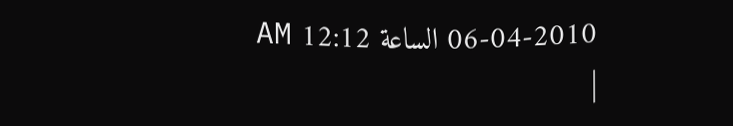06-04-2010 الساعة 12:12 AM
|